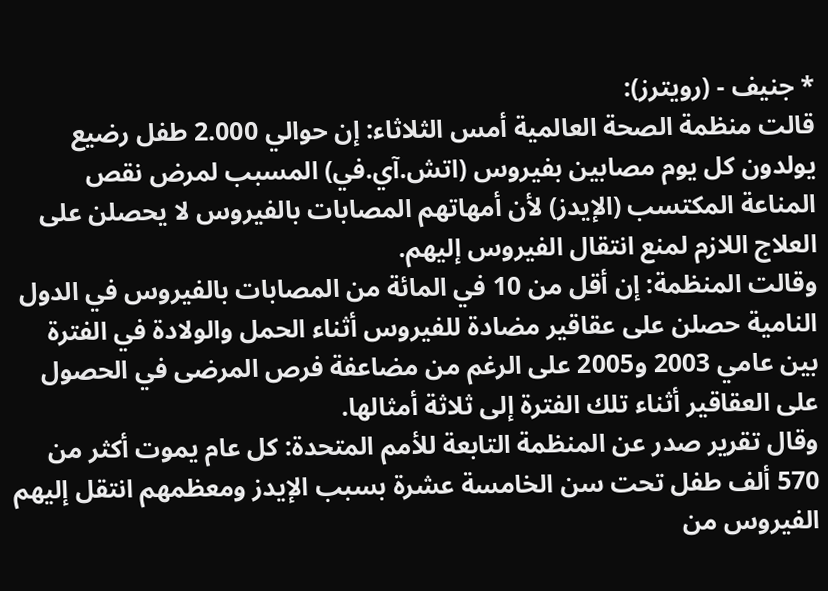* جنيف - (رويترز):
قالت منظمة الصحة العالمية أمس الثلاثاء: إن حوالي 2.000 طفل رضيع يولدون كل يوم مصابين بفيروس (اتش.آي.في) المسبب لمرض نقص المناعة المكتسب (الإيدز) لأن أمهاتهم المصابات بالفيروس لا يحصلن على العلاج اللازم لمنع انتقال الفيروس إليهم.
وقالت المنظمة: إن أقل من 10 في المائة من المصابات بالفيروس في الدول النامية حصلن على عقاقير مضادة للفيروس أثناء الحمل والولادة في الفترة بين عامي 2003 و2005 على الرغم من مضاعفة فرص المرضى في الحصول على العقاقير أثناء تلك الفترة إلى ثلاثة أمثالها.
وقال تقرير صدر عن المنظمة التابعة للأمم المتحدة: كل عام يموت أكثر من 570 ألف طفل تحت سن الخامسة عشرة بسبب الإيدز ومعظمهم انتقل إليهم الفيروس من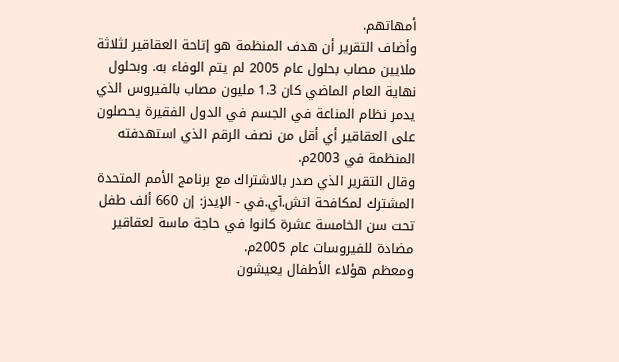أمهاتهم.
وأضاف التقرير أن هدف المنظمة هو إتاحة العقاقير لثلاثة ملايين مصاب بحلول عام 2005 لم يتم الوفاء به. وبحلول نهاية العام الماضي كان 1.3 مليون مصاب بالفيروس الذي يدمر نظام المناعة في الجسم في الدول الفقيرة يحصلون على العقاقير أي أقل من نصف الرقم الذي استهدفته المنظمة في 2003م.
وقال التقرير الذي صدر بالاشتراك مع برنامج الأمم المتحدة المشترك لمكافحة اتش.آي.في - الإيدز: إن 660 ألف طفل تحت سن الخامسة عشرة كانوا في حاجة ماسة لعقاقير مضادة للفيروسات عام 2005م.
ومعظم هؤلاء الأطفال يعيشون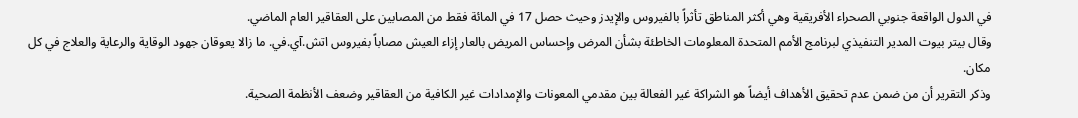في الدول الواقعة جنوبي الصحراء الأفريقية وهي أكثر المناطق تأثراً بالفيروس والإيدز وحيث حصل 17 في المائة فقط من المصابين على العقاقير العام الماضي.
وقال بيتر بيوت المدير التنفيذي لبرنامج الأمم المتحدة المعلومات الخاطئة بشأن المرض وإحساس المريض بالعار إزاء العيش مصاباً بفيروس اتش.آي.في. ما زالا يعوقان جهود الوقاية والرعاية والعلاج في كل مكان.
وذكر التقرير أن من ضمن عدم تحقيق الأهداف أيضاً هو الشراكة غير الفعالة بين مقدمي المعونات والإمدادات غير الكافية من العقاقير وضعف الأنظمة الصحية.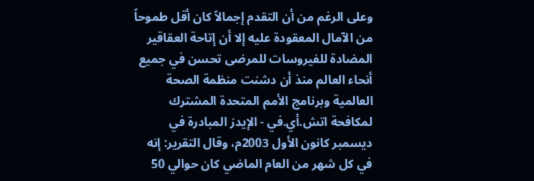وعلى الرغم من أن التقدم إجمالاً كان أقل طموحاً من الآمال المعقودة عليه إلا أن إتاحة العقاقير المضادة للفيروسات للمرضى تحسن في جميع أنحاء العالم منذ أن دشنت منظمة الصحة العالمية وبرنامج الأمم المتحدة المشترك لمكافحة اتش.أي.في - الإيدز المبادرة في ديسمبر كانون الأول 2003م، وقال التقرير: إنه في كل شهر من العام الماضي كان حوالي 50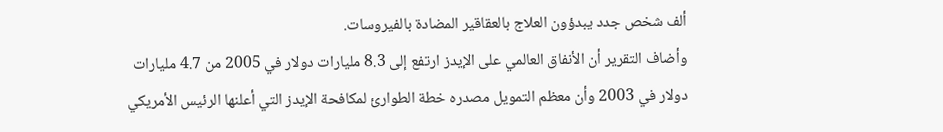ألف شخص جدد يبدؤون العلاج بالعقاقير المضادة بالفيروسات.
وأضاف التقرير أن الأنفاق العالمي على الإيدز ارتفع إلى 8.3 مليارات دولار في 2005 من 4.7 مليارات دولار في 2003 وأن معظم التمويل مصدره خطة الطوارئ لمكافحة الإيدز التي أعلنها الرئيس الأمريكي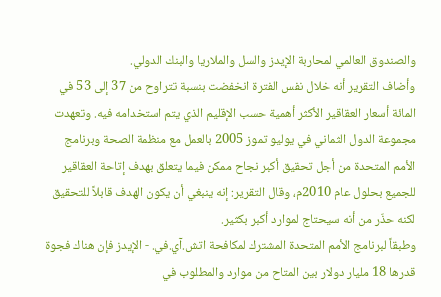والصندوق العالمي لمحاربة الإيدز والسل والملاريا والبنك الدولي.
وأضاف التقرير أنه خلال نفس الفترة انخفضت بنسبة تتراوح من 37 إلى 53 في المائة أسعار العقاقير الأكثر أهمية حسب الإقليم الذي يتم استخدامه فيه. وتعهدت مجموعة الدول الثماني في يوليو تموز 2005 بالعمل مع منظمة الصحة وبرنامج الأمم المتحدة من أجل تحقيق أكبر نجاح ممكن فيما يتعلق بهدف إتاحة العقاقير للجميع بحلول عام 2010م، وقال التقرير: إنه ينبغي أن يكون الهدف قابلاً للتحقيق لكنه حذّر من أنه سيحتاج لموارد أكبر بكثير.
وطبقاً لبرنامج الأمم المتحدة المشترك لمكافحة اتش.آي.في. - الإيدز فإن هناك فجوة قدرها 18 مليار دولار بين المتاح من موارد والمطلوب في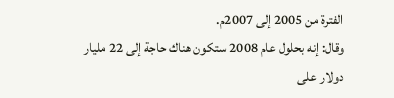الفترة من 2005 إلى 2007م.
وقال: إنه بحلول عام 2008 ستكون هناك حاجة إلى 22 مليار دولار على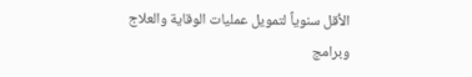الأقل سنوياً لتمويل عمليات الوقاية والعلاج وبرامج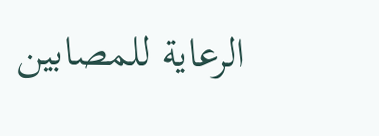الرعاية للمصابين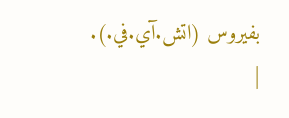بفيروس (اتش.آي.في.).
|